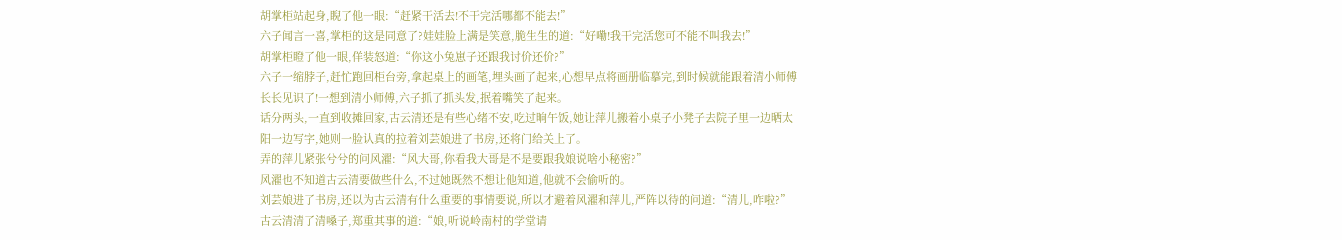胡掌柜站起身,睨了他一眼:“赶紧干活去!不干完活哪都不能去!”
六子闻言一喜,掌柜的这是同意了?娃娃脸上满是笑意,脆生生的道:“好嘞!我干完活您可不能不叫我去!”
胡掌柜瞪了他一眼,佯装怒道:“你这小兔崽子还跟我讨价还价?”
六子一缩脖子,赶忙跑回柜台旁,拿起桌上的画笔,埋头画了起来,心想早点将画册临摹完,到时候就能跟着清小师傅长长见识了!一想到清小师傅,六子抓了抓头发,抿着嘴笑了起来。
话分两头,一直到收摊回家,古云清还是有些心绪不安,吃过晌午饭,她让萍儿搬着小桌子小凳子去院子里一边晒太阳一边写字,她则一脸认真的拉着刘芸娘进了书房,还将门给关上了。
弄的萍儿紧张兮兮的问风濯:“风大哥,你看我大哥是不是要跟我娘说啥小秘密?”
风濯也不知道古云清要做些什么,不过她既然不想让他知道,他就不会偷听的。
刘芸娘进了书房,还以为古云清有什么重要的事情要说,所以才避着风濯和萍儿,严阵以待的问道:“清儿,咋啦?”
古云清清了清嗓子,郑重其事的道:“娘,听说岭南村的学堂请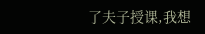了夫子授课,我想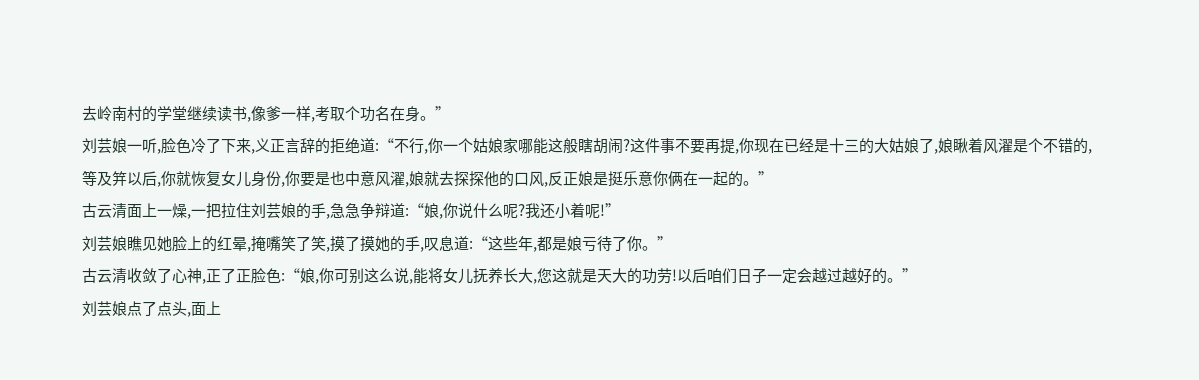去岭南村的学堂继续读书,像爹一样,考取个功名在身。”
刘芸娘一听,脸色冷了下来,义正言辞的拒绝道:“不行,你一个姑娘家哪能这般瞎胡闹?这件事不要再提,你现在已经是十三的大姑娘了,娘瞅着风濯是个不错的,等及笄以后,你就恢复女儿身份,你要是也中意风濯,娘就去探探他的口风,反正娘是挺乐意你俩在一起的。”
古云清面上一燥,一把拉住刘芸娘的手,急急争辩道:“娘,你说什么呢?我还小着呢!”
刘芸娘瞧见她脸上的红晕,掩嘴笑了笑,摸了摸她的手,叹息道:“这些年,都是娘亏待了你。”
古云清收敛了心神,正了正脸色:“娘,你可别这么说,能将女儿抚养长大,您这就是天大的功劳!以后咱们日子一定会越过越好的。”
刘芸娘点了点头,面上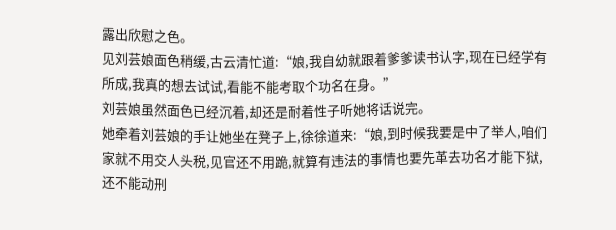露出欣慰之色。
见刘芸娘面色稍缓,古云清忙道:“娘,我自幼就跟着爹爹读书认字,现在已经学有所成,我真的想去试试,看能不能考取个功名在身。”
刘芸娘虽然面色已经沉着,却还是耐着性子听她将话说完。
她牵着刘芸娘的手让她坐在凳子上,徐徐道来:“娘,到时候我要是中了举人,咱们家就不用交人头税,见官还不用跪,就算有违法的事情也要先革去功名才能下狱,还不能动刑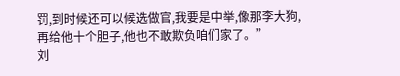罚,到时候还可以候选做官,我要是中举,像那李大狗,再给他十个胆子,他也不敢欺负咱们家了。”
刘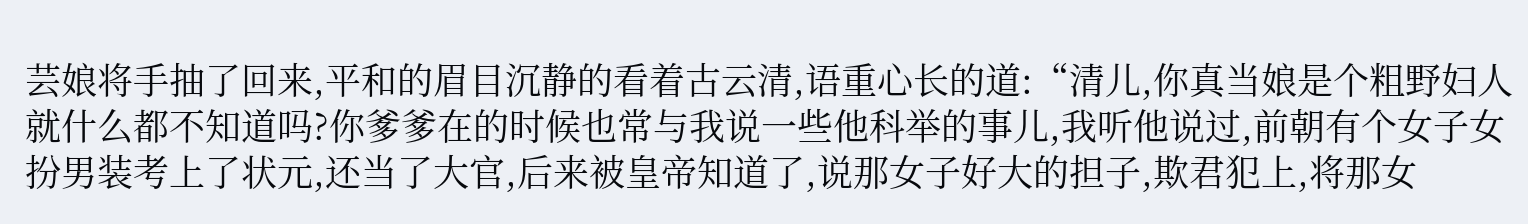芸娘将手抽了回来,平和的眉目沉静的看着古云清,语重心长的道:“清儿,你真当娘是个粗野妇人就什么都不知道吗?你爹爹在的时候也常与我说一些他科举的事儿,我听他说过,前朝有个女子女扮男装考上了状元,还当了大官,后来被皇帝知道了,说那女子好大的担子,欺君犯上,将那女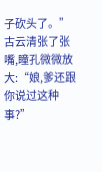子砍头了。”
古云清张了张嘴,瞳孔微微放大:“娘,爹还跟你说过这种事?”